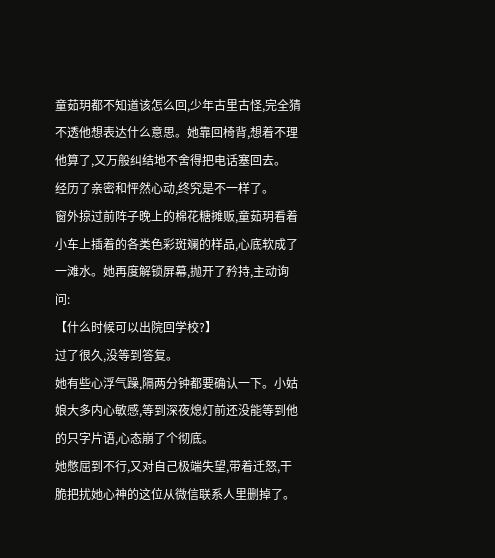童茹玥都不知道该怎么回,少年古里古怪,完全猜不透他想表达什么意思。她靠回椅背,想着不理他算了,又万般纠结地不舍得把电话塞回去。
经历了亲密和怦然心动,终究是不一样了。
窗外掠过前阵子晚上的棉花糖摊贩,童茹玥看着小车上插着的各类色彩斑斓的样品,心底软成了一滩水。她再度解锁屏幕,抛开了矜持,主动询问:
【什么时候可以出院回学校?】
过了很久,没等到答复。
她有些心浮气躁,隔两分钟都要确认一下。小姑娘大多内心敏感,等到深夜熄灯前还没能等到他的只字片语,心态崩了个彻底。
她憋屈到不行,又对自己极端失望,带着迁怒,干脆把扰她心神的这位从微信联系人里删掉了。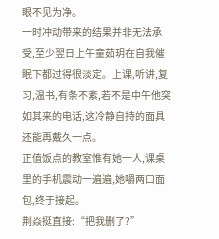眼不见为净。
一时冲动带来的结果并非无法承受,至少翌日上午童茹玥在自我催眠下都过得很淡定。上课,听讲,复习,温书,有条不紊,若不是中午他突如其来的电话,这冷静自持的面具还能再戴久一点。
正值饭点的教室惟有她一人,课桌里的手机震动一遍遍,她嚼两口面包,终于接起。
荆焱挺直接:“把我删了?”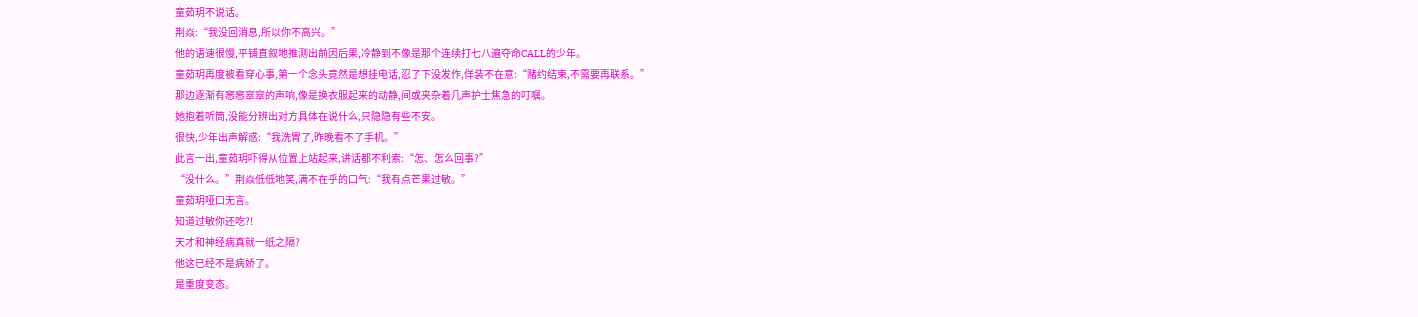童茹玥不说话。
荆焱:“我没回消息,所以你不高兴。”
他的语速很慢,平铺直叙地推测出前因后果,冷静到不像是那个连续打七八遍夺命CALL的少年。
童茹玥再度被看穿心事,第一个念头竟然是想挂电话,忍了下没发作,佯装不在意:“赌约结束,不需要再联系。”
那边逐渐有窸窸窣窣的声响,像是换衣服起来的动静,间或夹杂着几声护士焦急的叮嘱。
她抱着听筒,没能分辨出对方具体在说什么,只隐隐有些不安。
很快,少年出声解惑:“我洗胃了,昨晚看不了手机。”
此言一出,童茹玥吓得从位置上站起来,讲话都不利索:“怎、怎么回事?”
“没什么。”荆焱低低地笑,满不在乎的口气:“我有点芒果过敏。”
童茹玥哑口无言。
知道过敏你还吃?!
天才和神经病真就一纸之隔?
他这已经不是病娇了。
是重度变态。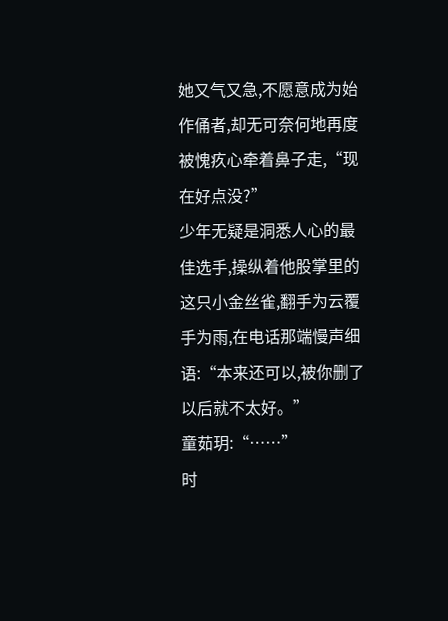她又气又急,不愿意成为始作俑者,却无可奈何地再度被愧疚心牵着鼻子走,“现在好点没?”
少年无疑是洞悉人心的最佳选手,操纵着他股掌里的这只小金丝雀,翻手为云覆手为雨,在电话那端慢声细语:“本来还可以,被你删了以后就不太好。”
童茹玥:“……”
时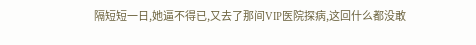隔短短一日,她逼不得已,又去了那间VIP医院探病,这回什么都没敢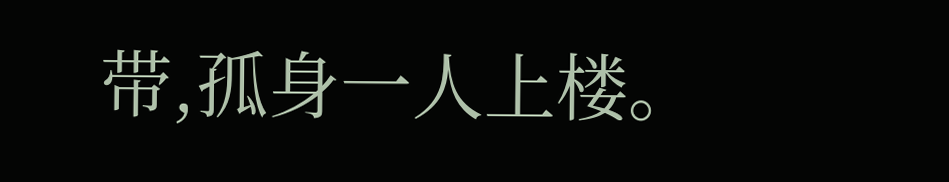带,孤身一人上楼。